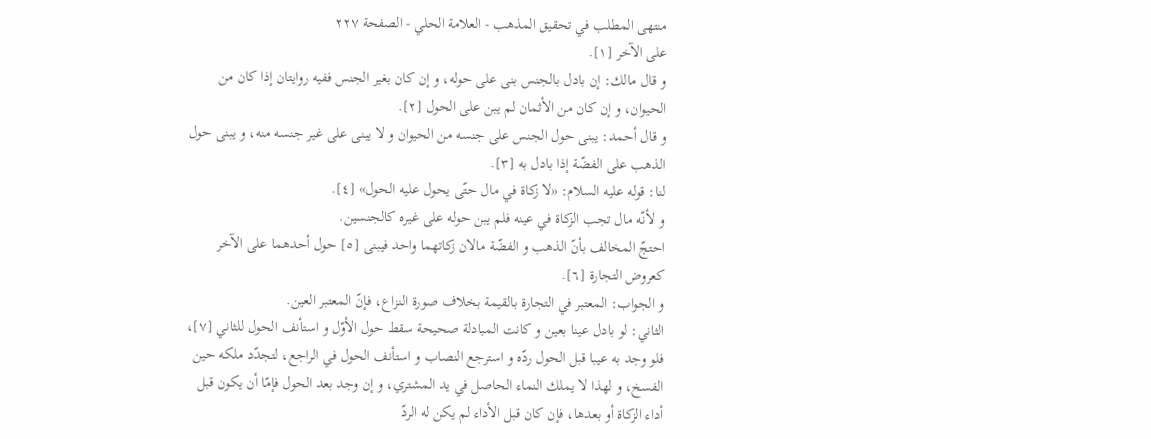منتهى المطلب في تحقيق المذهب - العلامة الحلي - الصفحة ٢٢٧
على الآخر [١].
و قال مالك: إن بادل بالجنس بنى على حوله، و إن كان بغير الجنس ففيه روايتان إذا كان من الحيوان، و إن كان من الأثمان لم يبن على الحول [٢].
و قال أحمد: يبنى حول الجنس على جنسه من الحيوان و لا يبنى على غير جنسه منه، و يبنى حول الذهب على الفضّة إذا بادل به [٣].
لنا: قوله عليه السلام: «لا زكاة في مال حتّى يحول عليه الحول» [٤].
و لأنّه مال تجب الزكاة في عينه فلم يبن حوله على غيره كالجنسين.
احتجّ المخالف بأنّ الذهب و الفضّة مالان زكاتهما واحد فيبنى [٥] حول أحدهما على الآخر كعروض التجارة [٦].
و الجواب: المعتبر في التجارة بالقيمة بخلاف صورة النزاع، فإنّ المعتبر العين.
الثاني: لو بادل عينا بعين و كانت المبادلة صحيحة سقط حول الأوّل و استأنف الحول للثاني [٧]، فلو وجد به عيبا قبل الحول ردّه و استرجع النصاب و استأنف الحول في الراجع، لتجدّد ملكه حين الفسخ، و لهذا لا يملك النماء الحاصل في يد المشتري، و إن وجد بعد الحول فإمّا أن يكون قبل أداء الزكاة أو بعدها، فإن كان قبل الأداء لم يكن له الردّ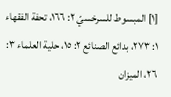[١] المبسوط للسرخسيّ ٢: ١٦٦، تحفة الفقهاء ١: ٢٧٣، بدائع الصنائع ٢: ١٥، حلية العلماء ٣: ٢٦، الميزان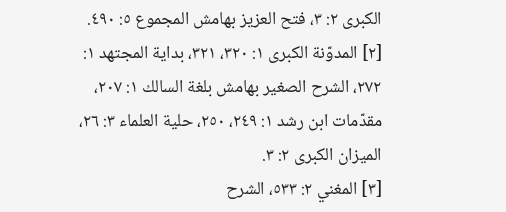الكبرى ٢: ٣، فتح العزيز بهامش المجموع ٥: ٤٩٠.
[٢] المدوّنة الكبرى ١: ٣٢٠، ٣٢١، بداية المجتهد ١: ٢٧٢، الشرح الصغير بهامش بلغة السالك ١: ٢٠٧، مقدّمات ابن رشد ١: ٢٤٩، ٢٥٠، حلية العلماء ٣: ٢٦، الميزان الكبرى ٢: ٣.
[٣] المغني ٢: ٥٣٣، الشرح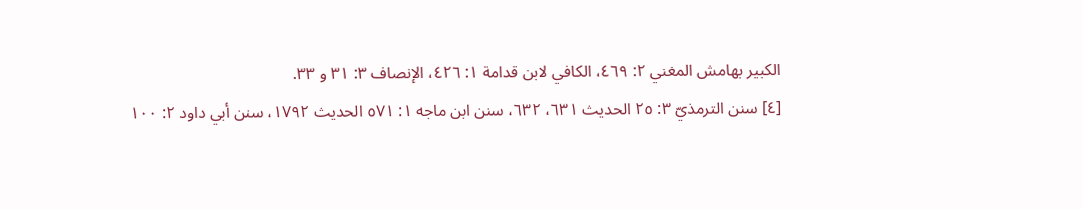الكبير بهامش المغني ٢: ٤٦٩، الكافي لابن قدامة ١: ٤٢٦، الإنصاف ٣: ٣١ و ٣٣.
[٤] سنن الترمذيّ ٣: ٢٥ الحديث ٦٣١، ٦٣٢، سنن ابن ماجه ١: ٥٧١ الحديث ١٧٩٢، سنن أبي داود ٢: ١٠٠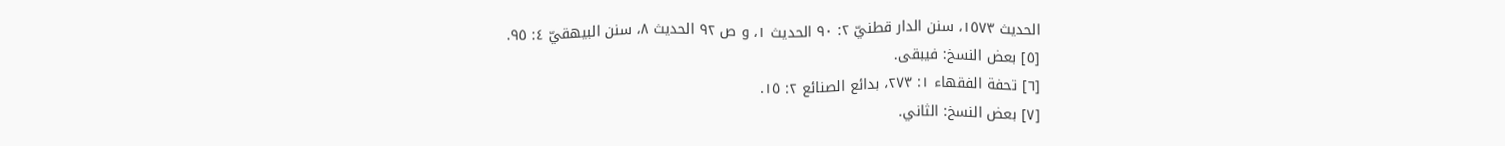الحديث ١٥٧٣، سنن الدار قطنيّ ٢: ٩٠ الحديث ١، و ص ٩٢ الحديث ٨، سنن البيهقيّ ٤: ٩٥.
[٥] بعض النسخ: فيبقى.
[٦] تحفة الفقهاء ١: ٢٧٣، بدائع الصنائع ٢: ١٥.
[٧] بعض النسخ: الثاني.